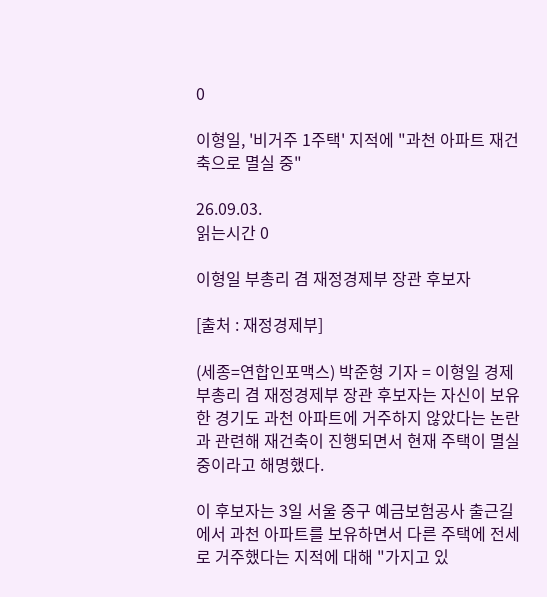0

이형일, '비거주 1주택' 지적에 "과천 아파트 재건축으로 멸실 중"

26.09.03.
읽는시간 0

이형일 부총리 겸 재정경제부 장관 후보자

[출처 : 재정경제부]

(세종=연합인포맥스) 박준형 기자 = 이형일 경제부총리 겸 재정경제부 장관 후보자는 자신이 보유한 경기도 과천 아파트에 거주하지 않았다는 논란과 관련해 재건축이 진행되면서 현재 주택이 멸실 중이라고 해명했다.

이 후보자는 3일 서울 중구 예금보험공사 출근길에서 과천 아파트를 보유하면서 다른 주택에 전세로 거주했다는 지적에 대해 "가지고 있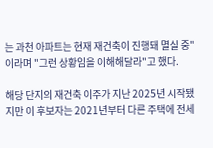는 과천 아파트는 현재 재건축이 진행돼 멸실 중"이라며 "그런 상황임을 이해해달라"고 했다.

해당 단지의 재건축 이주가 지난 2025년 시작됐지만 이 후보자는 2021년부터 다른 주택에 전세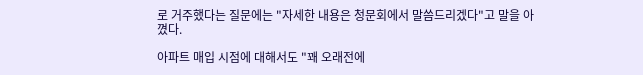로 거주했다는 질문에는 "자세한 내용은 청문회에서 말씀드리겠다"고 말을 아꼈다.

아파트 매입 시점에 대해서도 "꽤 오래전에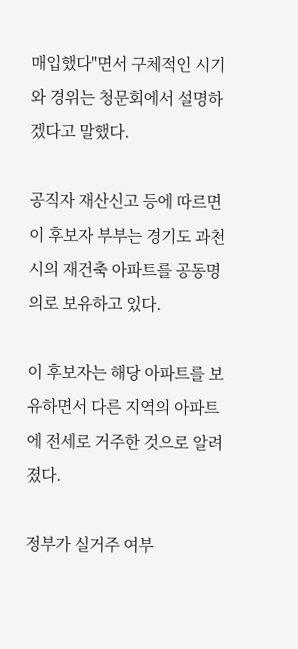매입했다"면서 구체적인 시기와 경위는 청문회에서 설명하겠다고 말했다.

공직자 재산신고 등에 따르면 이 후보자 부부는 경기도 과천시의 재건축 아파트를 공동명의로 보유하고 있다.

이 후보자는 해당 아파트를 보유하면서 다른 지역의 아파트에 전세로 거주한 것으로 알려졌다.

정부가 실거주 여부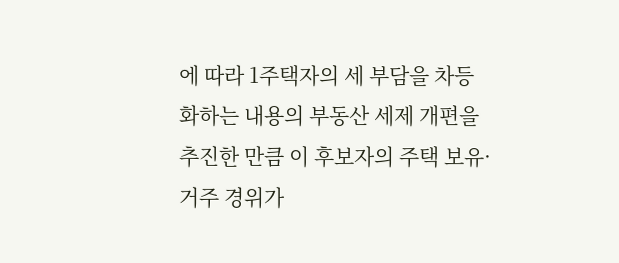에 따라 1주택자의 세 부담을 차등화하는 내용의 부동산 세제 개편을 추진한 만큼 이 후보자의 주택 보유·거주 경위가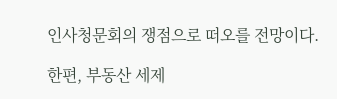인사청문회의 쟁점으로 떠오를 전망이다.

한편, 부동산 세제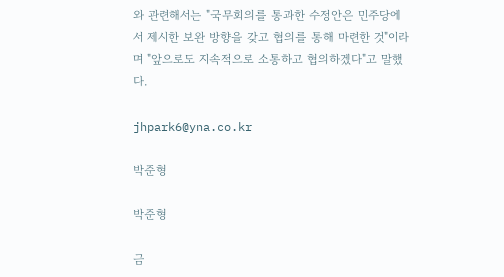와 관련해서는 "국무회의를 통과한 수정안은 민주당에서 제시한 보완 방향을 갖고 협의를 통해 마련한 것"이라며 "앞으로도 지속적으로 소통하고 협의하겠다"고 말했다.

jhpark6@yna.co.kr

박준형

박준형

금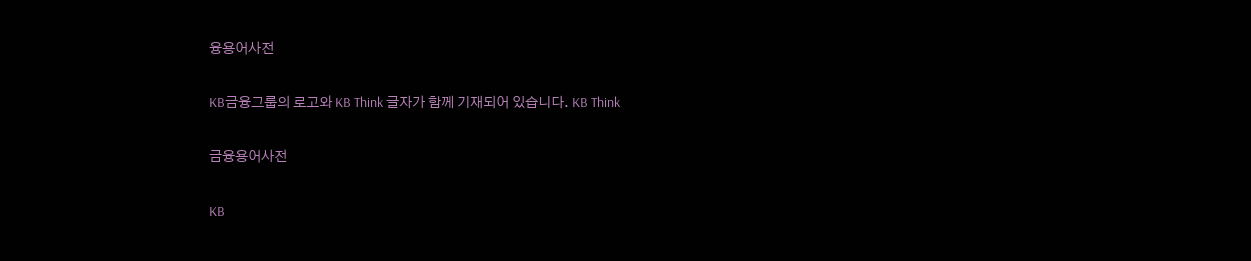융용어사전

KB금융그룹의 로고와 KB Think 글자가 함께 기재되어 있습니다. KB Think

금융용어사전

KB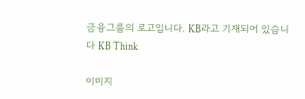금융그룹의 로고입니다. KB라고 기재되어 있습니다 KB Think

이미지